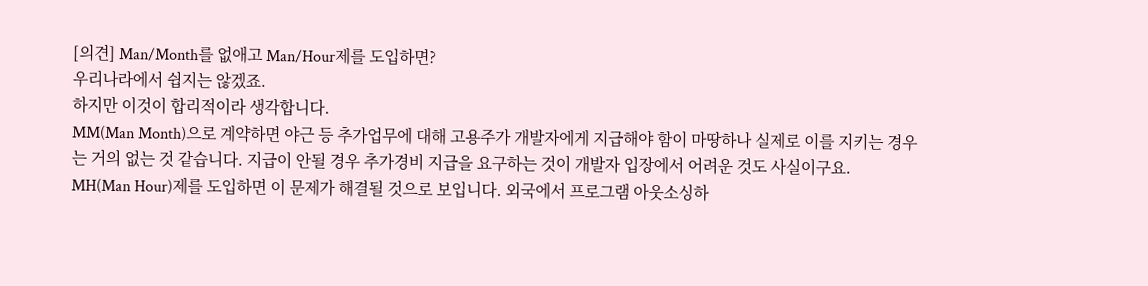[의견] Man/Month를 없애고 Man/Hour제를 도입하면?
우리나라에서 쉽지는 않겠죠.
하지만 이것이 합리적이라 생각합니다.
MM(Man Month)으로 계약하면 야근 등 추가업무에 대해 고용주가 개발자에게 지급해야 함이 마땅하나 실제로 이를 지키는 경우는 거의 없는 것 같습니다. 지급이 안될 경우 추가경비 지급을 요구하는 것이 개발자 입장에서 어려운 것도 사실이구요.
MH(Man Hour)제를 도입하면 이 문제가 해결될 것으로 보입니다. 외국에서 프로그램 아웃소싱하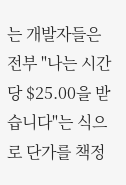는 개발자들은 전부 "나는 시간당 $25.00을 받습니다"는 식으로 단가를 책정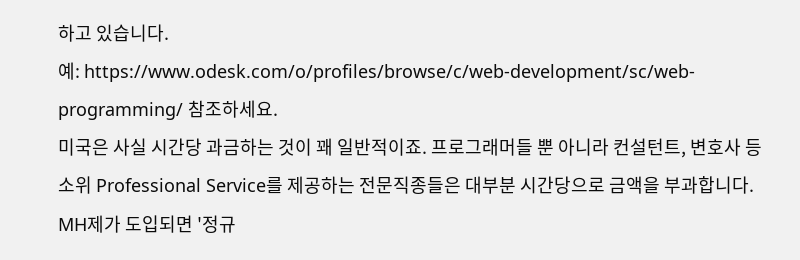하고 있습니다.
예: https://www.odesk.com/o/profiles/browse/c/web-development/sc/web-programming/ 참조하세요.
미국은 사실 시간당 과금하는 것이 꽤 일반적이죠. 프로그래머들 뿐 아니라 컨설턴트, 변호사 등 소위 Professional Service를 제공하는 전문직종들은 대부분 시간당으로 금액을 부과합니다.
MH제가 도입되면 '정규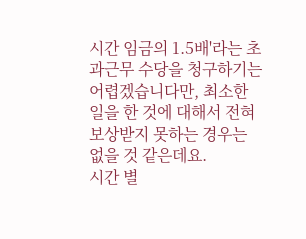시간 임금의 1.5배'라는 초과근무 수당을 청구하기는 어렵겠습니다만, 최소한 일을 한 것에 대해서 전혀 보상받지 못하는 경우는 없을 것 같은데요.
시간 별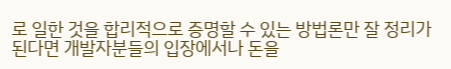로 일한 것을 합리적으로 증명할 수 있는 방법론만 잘 정리가 된다면 개발자분들의 입장에서나 돈을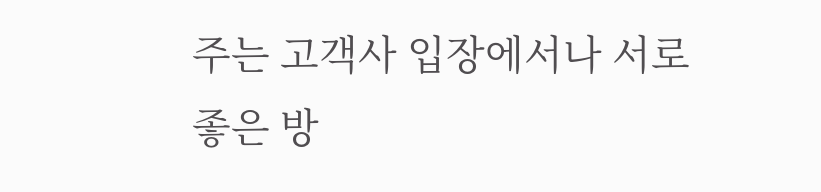주는 고객사 입장에서나 서로 좋은 방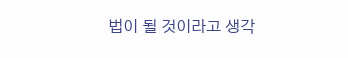법이 될 것이라고 생각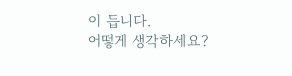이 듭니다.
어떻게 생각하세요?